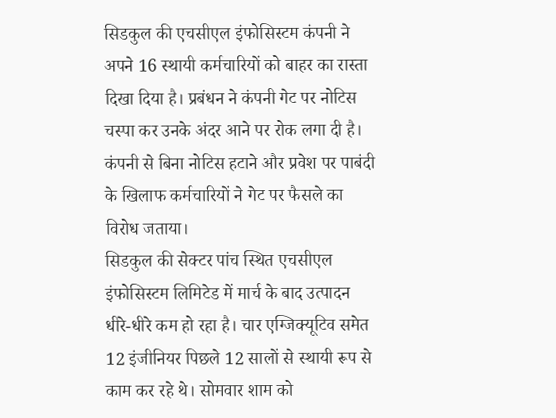सिडकुल की एचसीएल इंफोसिस्टम कंपनी ने अपने 16 स्थायी कर्मचारियों को बाहर का रास्ता दिखा दिया है। प्रबंधन ने कंपनी गेट पर नोटिस चस्पा कर उनके अंदर आने पर रोक लगा दी है। कंपनी से बिना नोटिस हटाने और प्रवेश पर पाबंदी के खिलाफ कर्मचारियों ने गेट पर फैसले का विरोध जताया।
सिडकुल की सेक्टर पांच स्थित एचसीएल इंफोसिस्टम लिमिटेड में मार्च के बाद उत्पादन धीरे-धीरे कम हो रहा है। चार एग्जिक्यूटिव समेत 12 इंजीनियर पिछले 12 सालों से स्थायी रूप से काम कर रहे थे। सोमवार शाम को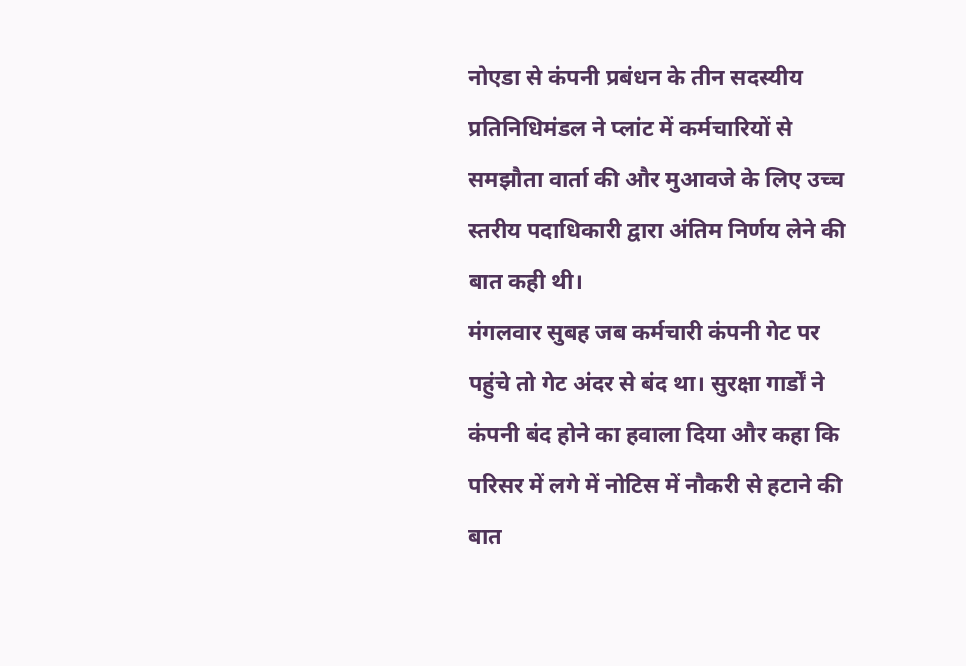नोएडा से कंपनी प्रबंधन के तीन सदस्यीय प्रतिनिधिमंडल ने प्लांट में कर्मचारियों से समझौता वार्ता की और मुआवजे के लिए उच्च स्तरीय पदाधिकारी द्वारा अंतिम निर्णय लेने की बात कही थी।
मंगलवार सुबह जब कर्मचारी कंपनी गेट पर पहुंचे तो गेट अंदर से बंद था। सुरक्षा गार्डों ने कंपनी बंद होने का हवाला दिया और कहा कि परिसर में लगे में नोटिस में नौकरी से हटाने की बात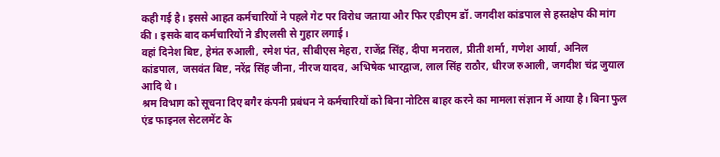कही गई है। इससे आहत कर्मचारियों ने पहले गेट पर विरोध जताया और फिर एडीएम डॉ. जगदीश कांडपाल से हस्तक्षेप की मांग की। इसके बाद कर्मचारियों ने डीएलसी से गुहार लगाई।
वहां दिनेश बिष्ट, हेमंत रुआली, रमेश पंत, सीबीएस मेहरा, राजेंद्र सिंह, दीपा मनराल, प्रीती शर्मा, गणेश आर्या, अनिल कांडपाल, जसवंत बिष्ट, नरेंद्र सिंह जीना, नीरज यादव, अभिषेक भारद्वाज, लाल सिंह राठौर, धीरज रुआली, जगदीश चंद्र जुयाल आदि थे।
श्रम विभाग को सूचना दिए बगैर कंपनी प्रबंधन ने कर्मचारियों को बिना नोटिस बाहर करने का मामला संज्ञान में आया है। बिना फुल एंड फाइनल सेटलमेंट के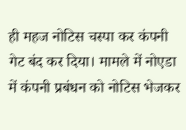ही महज नोटिस चस्पा कर कंपनी गेट बंद कर दिया। मामले में नोएडा में कंपनी प्रबंधन को नोटिस भेजकर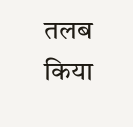तलब किया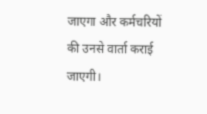जाएगा और कर्मचरियों की उनसे वार्ता कराई जाएगी।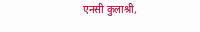एनसी कुलाश्री,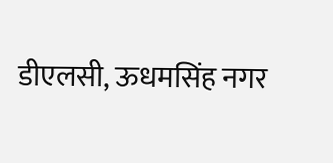डीएलसी, ऊधमसिंह नगर